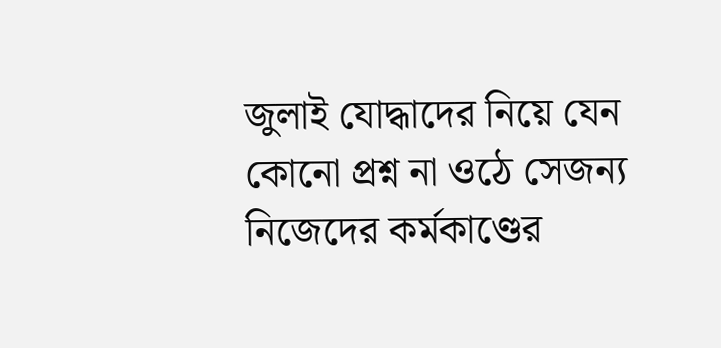জুলাই যোদ্ধাদের নিয়ে যেন কোনো প্রশ্ন না ওঠে সেজন্য নিজেদের কর্মকাণ্ডের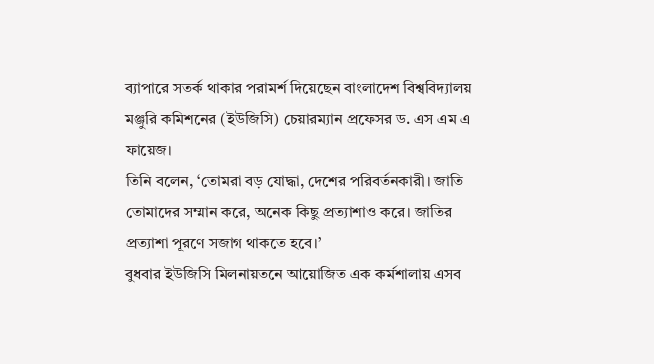ব্যাপারে সতর্ক থাকার পরামর্শ দিয়েছেন বাংলাদেশ বিশ্ববিদ্যালয় মঞ্জুরি কমিশনের (ইউজিসি) চেয়ারম্যান প্রফেসর ড. এস এম এ ফায়েজ।
তিনি বলেন, ‘তোমরা বড় যোদ্ধা, দেশের পরিবর্তনকারী। জাতি তোমাদের সম্মান করে, অনেক কিছু প্রত্যাশাও করে। জাতির প্রত্যাশা পূরণে সজাগ থাকতে হবে।’
বুধবার ইউজিসি মিলনায়তনে আয়োজিত এক কর্মশালায় এসব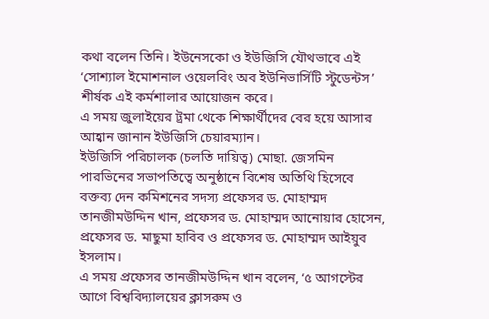কথা বলেন তিনি। ইউনেসকো ও ইউজিসি যৌথভাবে এই ‘সোশ্যাল ইমোশনাল ওয়েলবিং অব ইউনিভার্সিটি স্টুডেন্টস’ শীর্ষক এই কর্মশালার আয়োজন করে।
এ সময় জুলাইয়ের ট্রমা থেকে শিক্ষার্থীদের বের হয়ে আসার আহ্বান জানান ইউজিসি চেয়ারম্যান।
ইউজিসি পরিচালক (চলতি দায়িত্ব) মোছা. জেসমিন পারভিনের সভাপতিত্বে অনুষ্ঠানে বিশেষ অতিথি হিসেবে বক্তব্য দেন কমিশনের সদস্য প্রফেসর ড. মোহাম্মদ তানজীমউদ্দিন খান, প্রফেসর ড. মোহাম্মদ আনোয়ার হোসেন, প্রফেসর ড. মাছুমা হাবিব ও প্রফেসর ড. মোহাম্মদ আইয়ুব ইসলাম।
এ সময় প্রফেসর তানজীমউদ্দিন খান বলেন, ‘৫ আগস্টের আগে বিশ্ববিদ্যালয়ের ক্লাসরুম ও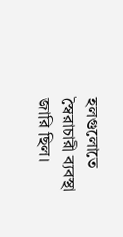হলগুলোতে স্বৈরাচারী ব্যবস্থা জারি ছিল।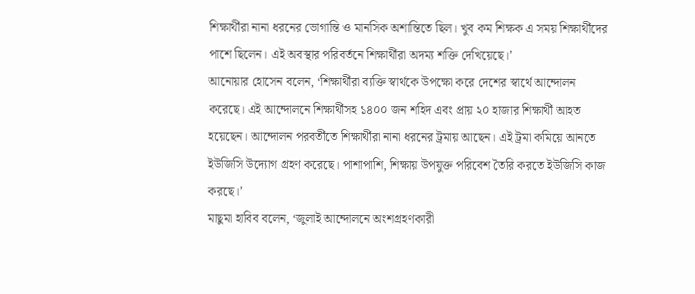শিক্ষার্থীরা নানা ধরনের ভোগান্তি ও মানসিক অশান্তিতে ছিল। খুব কম শিক্ষক এ সময় শিক্ষার্থীদের পাশে ছিলেন। এই অবস্থার পরিবর্তনে শিক্ষার্থীরা অদম্য শক্তি দেখিয়েছে।’
আনোয়ার হোসেন বলেন, ‘শিক্ষার্থীরা ব্যক্তি স্বার্থকে উপক্ষো করে দেশের স্বার্থে আন্দোলন করেছে। এই আন্দোলনে শিক্ষার্থীসহ ১৪০০ জন শহিদ এবং প্রায় ২০ হাজার শিক্ষার্থী আহত হয়েছেন। আন্দোলন পরবর্তীতে শিক্ষার্থীরা নানা ধরনের ট্রমায় আছেন। এই ট্রমা কমিয়ে আনতে ইউজিসি উদ্যোগ গ্রহণ করেছে। পাশাপাশি, শিক্ষায় উপযুক্ত পরিবেশ তৈরি করতে ইউজিসি কাজ করছে।’
মাছুমা হাবিব বলেন, ‘জুলাই আন্দোলনে অংশগ্রহণকারী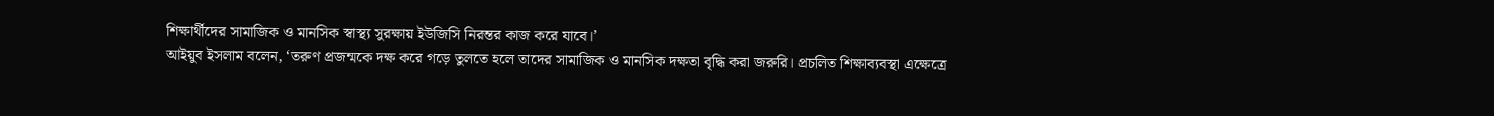শিক্ষার্থীদের সামাজিক ও মানসিক স্বাস্থ্য সুরক্ষায় ইউজিসি নিরন্তর কাজ করে যাবে।’
আইয়ুব ইসলাম বলেন, ‘তরুণ প্রজন্মকে দক্ষ করে গড়ে তুলতে হলে তাদের সামাজিক ও মানসিক দক্ষতা বৃদ্ধি করা জরুরি। প্রচলিত শিক্ষাব্যবস্থা এক্ষেত্রে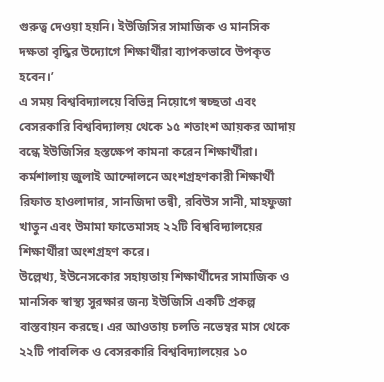গুরুত্ব দেওয়া হয়নি। ইউজিসির সামাজিক ও মানসিক দক্ষতা বৃদ্ধির উদ্যোগে শিক্ষার্থীরা ব্যাপকভাবে উপকৃত হবেন।’
এ সময় বিশ্ববিদ্যালয়ে বিভিন্ন নিয়োগে স্বচ্ছতা এবং বেসরকারি বিশ্ববিদ্যালয় থেকে ১৫ শতাংশ আয়কর আদায় বন্ধে ইউজিসির হস্তক্ষেপ কামনা করেন শিক্ষার্থীরা।
কর্মশালায় জুলাই আন্দোলনে অংশগ্রহণকারী শিক্ষার্থী রিফাত হাওলাদার, সানজিদা তন্বী, রবিউস সানী, মাহফুজা খাতুন এবং উমামা ফাতেমাসহ ২২টি বিশ্ববিদ্যালয়ের শিক্ষার্থীরা অংশগ্রহণ করে।
উল্লেখ্য, ইউনেসকোর সহায়তায় শিক্ষার্থীদের সামাজিক ও মানসিক স্বাস্থ্য সুরক্ষার জন্য ইউজিসি একটি প্রকল্প বাস্তবায়ন করছে। এর আওতায় চলতি নভেম্বর মাস থেকে ২২টি পাবলিক ও বেসরকারি বিশ্ববিদ্যালয়ের ১০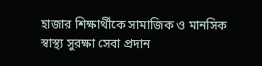হাজার শিক্ষার্থীকে সামাজিক ও মানসিক স্বাস্থ্য সুরক্ষা সেবা প্রদান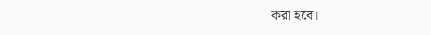করা হবে।